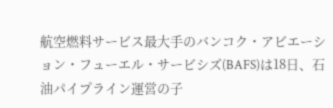航空燃料サービス最大手のバンコク・アビエーション・フューエル・サービシズ(BAFS)は18日、石油パイプライン運営の子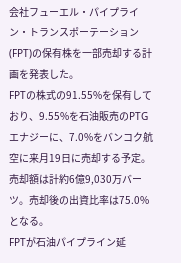会社フューエル・パイプライン・トランスポーテーション(FPT)の保有株を一部売却する計画を発表した。
FPTの株式の91.55%を保有しており、9.55%を石油販売のPTGエナジーに、7.0%をバンコク航空に来月19日に売却する予定。売却額は計約6億9,030万バーツ。売却後の出資比率は75.0%となる。
FPTが石油パイプライン延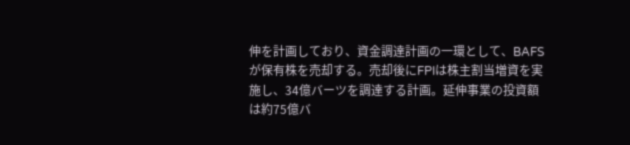伸を計画しており、資金調達計画の一環として、BAFSが保有株を売却する。売却後にFPIは株主割当増資を実施し、34億バーツを調達する計画。延伸事業の投資額は約75億バ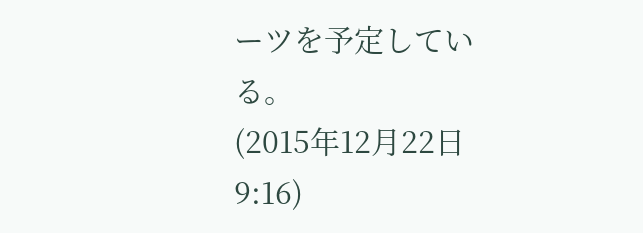ーツを予定している。
(2015年12月22日 9:16)